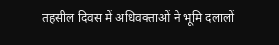तहसील दिवस में अधिवक्ताओं ने भूमि दलालों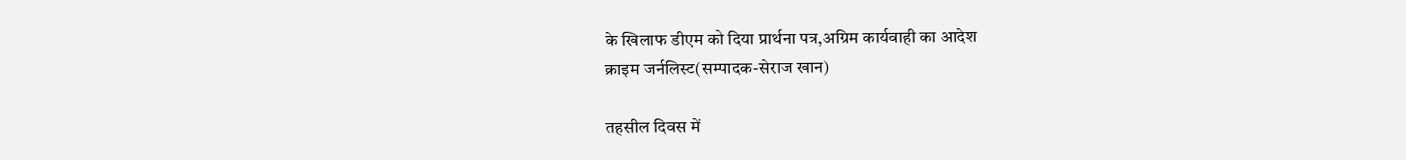के खिलाफ डीएम को दिया प्रार्थना पत्र,अग्रिम कार्यवाही का आदेश
क्राइम जर्नलिस्ट(सम्पादक-सेराज खान)

तहसील दिवस में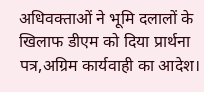अधिवक्ताओं ने भूमि दलालों के खिलाफ डीएम को दिया प्रार्थना पत्र,अग्रिम कार्यवाही का आदेश।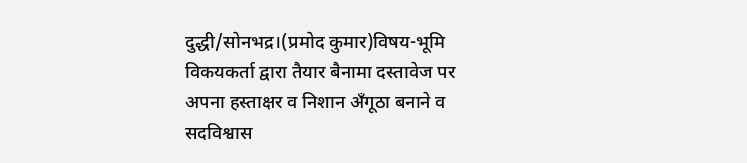दुद्धी/सोनभद्र।(प्रमोद कुमार)विषय-भूमि विकयकर्ता द्वारा तैयार बैनामा दस्तावेज पर अपना हस्ताक्षर व निशान अँगूठा बनाने व सदविश्वास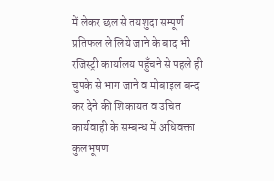में लेकर छल से तयशुदा सम्पूर्ण प्रतिफल ले लिये जाने के बाद भी रजिस्ट्री कार्यालय पहुँचने से पहले ही चुपके से भाग जाने व मोबाइल बन्द कर देने की शिकायत व उचित कार्यवाही के सम्बन्ध में अधिवक्ता कुलभूषण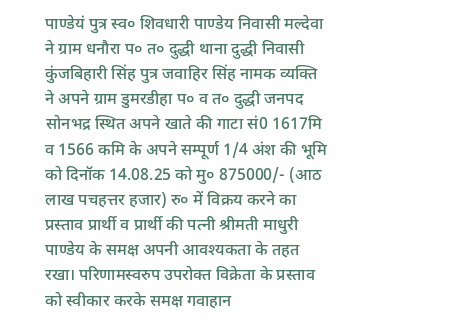पाण्डेयं पुत्र स्व० शिवधारी पाण्डेय निवासी मल्देवा ने ग्राम धनौरा प० त० दुद्धी थाना दुद्धी निवासी कुंजबिहारी सिंह पुत्र जवाहिर सिंह नामक व्यक्ति ने अपने ग्राम डुमरडीहा प० व त० दुद्धी जनपद सोनभद्र स्थित अपने खाते की गाटा सं0 1617मि व 1566 कमि के अपने सम्पूर्ण 1/4 अंश की भूमि को दिनॉक 14.08.25 को मु० 875000/- (आठ लाख पचहत्तर हजार) रु० में विक्रय करने का प्रस्ताव प्रार्थी व प्रार्थी की पत्नी श्रीमती माधुरी पाण्डेय के समक्ष अपनी आवश्यकता के तहत रखा। परिणामस्वरुप उपरोक्त विक्रेता के प्रस्ताव को स्वीकार करके समक्ष गवाहान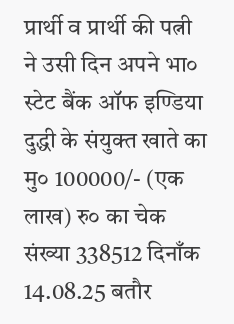प्रार्थी व प्रार्थी की पत्नी ने उसी दिन अपने भा० स्टेट बैंक ऑफ इण्डिया दुद्धी के संयुक्त खाते का मु० 100000/- (एक लाख) रु० का चेक संख्या 338512 दिनाँक 14.08.25 बतौर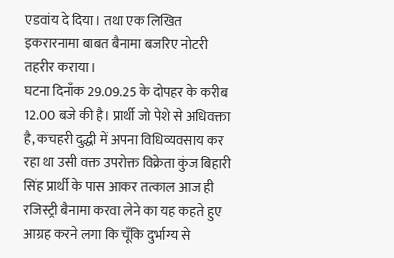एडवांय दे दिया। तथा एक लिखित इकरारनामा बाबत बैनामा बजरिए नोटरी तहरीर कराया।
घटना दिनाँक 29.09.25 के दोपहर के करीब 12.00 बजे की है। प्रार्थी जो पेशे से अधिवक्ता है, कचहरी दुद्धी में अपना विधिव्यवसाय कर रहा था उसी वक्त उपरोक्त विक्रेता कुंज बिहारी सिंह प्रार्थी के पास आकर तत्काल आज ही रजिस्ट्री बैनामा करवा लेने का यह कहते हुए आग्रह करने लगा कि चूँकि दुर्भाग्य से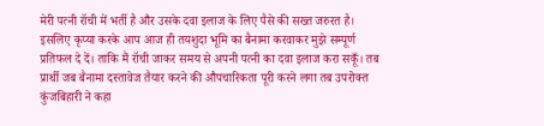मेरी पत्नी रॉची में भर्ती है और उसके दवा इलाज के लिए पैसे की सख्त जरुरत है। इसलिए कृप्या करके आप आज ही तयशुदा भूमि का बैनामा करवाकर मुझे सम्पूर्ण प्रतिफल दे दें। ताकि मैं रॉची जाकर समय से अपनी पत्नी का दवा इलाज करा सकूँ। तब प्रार्थी जब बैनामा दस्तावेज तैयार करने की औपचारिकता पूरी करने लगा तब उपरोक्त कुंजबिहारी ने कहा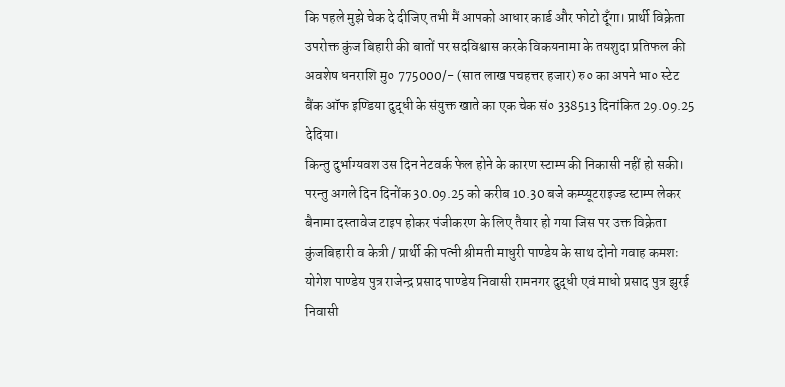कि पहले मुझे चेक दे दीजिए तभी मैं आपको आधार कार्ड और फोटो दूँगा। प्रार्थी विक्रेता उपरोक्त कुंज बिहारी की बातों पर सदविश्वास करके विकयनामा के तयशुदा प्रतिफल की अवशेष धनराशि मु० 775000/- (सात लाख पचहत्तर हजार) रु० का अपने भा० स्टेट बैंक ऑफ इण्डिया दुद्धी के संयुक्त खाते का एक चेक सं० 338513 दिनांकित 29.09.25 देदिया।
किन्तु दुर्भाग्यवश उस दिन नेटवर्क फेल होने के कारण स्टाम्प की निकासी नहीं हो सकी। परन्तु अगले दिन दिनोंक 30.09.25 को करीब 10.30 बजे कम्प्यूटराइज्ड स्टाम्प लेकर बैनामा दस्तावेज टाइप होकर पंजीकरण के लिए तैयार हो गया जिस पर उक्त विक्रेता कुंजबिहारी व केत्री / प्रार्थी की पत्नी श्रीमती माधुरी पाण्डेय के साथ दोनो गवाह कमशः योगेश पाण्डेय पुत्र राजेन्द्र प्रसाद पाण्डेय निवासी रामनगर दुद्धी एवं माधो प्रसाद पुत्र झुरई निवासी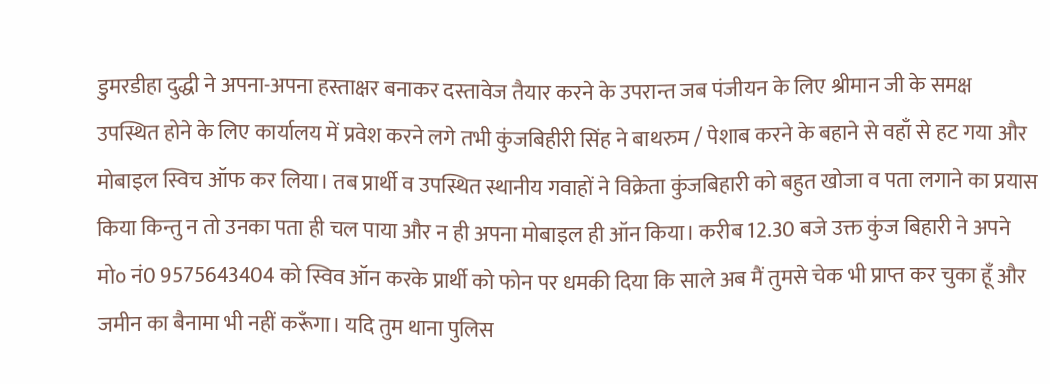डुमरडीहा दुद्धी ने अपना-अपना हस्ताक्षर बनाकर दस्तावेज तैयार करने के उपरान्त जब पंजीयन के लिए श्रीमान जी के समक्ष उपस्थित होने के लिए कार्यालय में प्रवेश करने लगे तभी कुंजबिहीरी सिंह ने बाथरुम / पेशाब करने के बहाने से वहाँ से हट गया और मोबाइल स्विच ऑफ कर लिया। तब प्रार्थी व उपस्थित स्थानीय गवाहों ने विक्रेता कुंजबिहारी को बहुत खोजा व पता लगाने का प्रयास किया किन्तु न तो उनका पता ही चल पाया और न ही अपना मोबाइल ही ऑन किया। करीब 12.30 बजे उक्त कुंज बिहारी ने अपने मो० नं0 9575643404 को स्विव ऑन करके प्रार्थी को फोन पर धमकी दिया कि साले अब मैं तुमसे चेक भी प्राप्त कर चुका हूँ और जमीन का बैनामा भी नहीं करूँगा। यदि तुम थाना पुलिस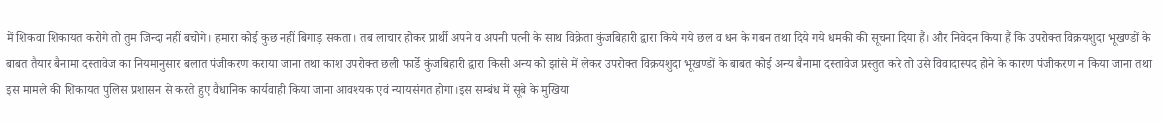में शिकवा शिकायत करोगे तो तुम जिन्दा नहीं बचोगे। हमारा कोई कुछ नहीं बिगाड़ सकता। तब लाचार होकर प्रार्थी अपने व अपनी पत्नी के साथ विक्रेता कुंजबिहारी द्वारा किये गये छल व धन के गबन तथा दिये गये धमकी की सूचना दिया हैं। और निवेदन किया हैं कि उपरोक्त विक्रयशुदा भूखण्डों के बाबत तैयार बैनामा दस्तावेज का नियमानुसार बलात पंजीकरण कराया जाना तथा काश उपरोक्त छली फार्डे कुंजबिहारी द्वारा किसी अन्य को झांसे में लेकर उपरोक्त विक्रयशुदा भूखण्डों के बाबत कोई अन्य बैनामा दस्तावेज प्रस्तुत करे तो उसे विवादास्पद होने के कारण पंजीकरण न किया जाना तथा इस मामले की शिकायत पुलिस प्रशासन से करते हुए वैधानिक कार्यवाही किया जाना आवश्यक एवं न्यायसंगत होगा।इस सम्बंध में सूबे के मुखिया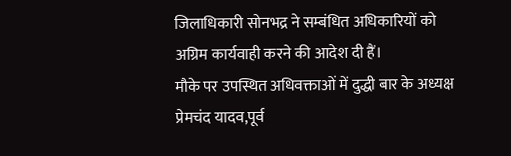जिलाधिकारी सोनभद्र ने सम्बंधित अधिकारियों को अग्रिम कार्यवाही करने की आदेश दी हैं।
मौके पर उपस्थित अधिवक्ताओं में दुद्धी बार के अध्यक्ष प्रेमचंद यादव,पूर्व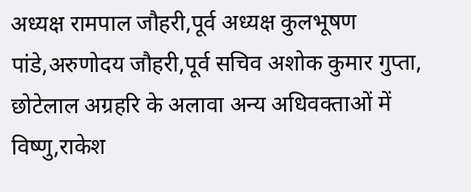अध्यक्ष रामपाल जौहरी,पूर्व अध्यक्ष कुलभूषण पांडे,अरुणोदय जौहरी,पूर्व सचिव अशोक कुमार गुप्ता, छोटेलाल अग्रहरि के अलावा अन्य अधिवक्ताओं में विष्णु,राकेश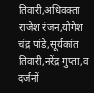तिवारी,अधिवक्ता राजेश रंजन,योगेश चंद्र पांडे,सूर्यकांत तिवारी,नरेंद्र गुप्ता,व दर्जनों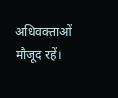अधिवक्ताओं मौजूद रहें।